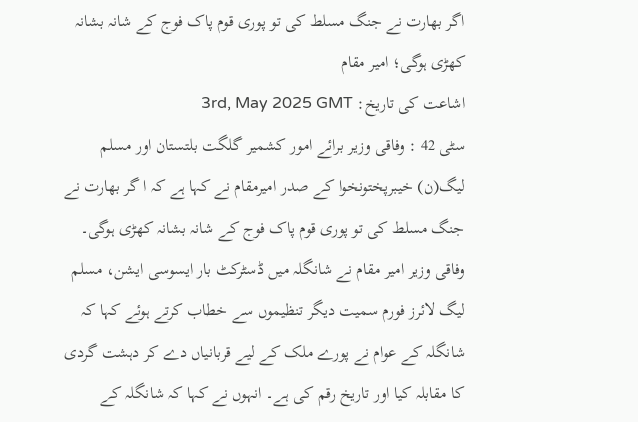اگر بھارت نے جنگ مسلط کی تو پوری قوم پاک فوج کے شانہ بشانہ کھڑی ہوگی؛ امیر مقام
اشاعت کی تاریخ: 3rd, May 2025 GMT
سٹی 42 : وفاقی وزیر برائے امور کشمیر گلگت بلتستان اور مسلم لیگ(ن) خیبرپختونخوا کے صدر امیرمقام نے کہا ہے کہ ا گر بھارت نے جنگ مسلط کی تو پوری قوم پاک فوج کے شانہ بشانہ کھڑی ہوگی۔
وفاقی وزیر امیر مقام نے شانگلہ میں ڈسٹرکٹ بار ایسوسی ایشن، مسلم لیگ لائرز فورم سمیت دیگر تنظیموں سے خطاب کرتے ہوئے کہا کہ شانگلہ کے عوام نے پورے ملک کے لیے قربانیاں دے کر دہشت گردی کا مقابلہ کیا اور تاریخ رقم کی ہے۔ انہوں نے کہا کہ شانگلہ کے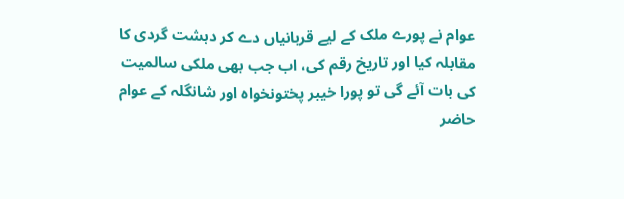عوام نے پورے ملک کے لیے قربانیاں دے کر دہشت گردی کا مقابلہ کیا اور تاریخ رقم کی، اب جب بھی ملکی سالمیت کی بات آئے گی تو پورا خیبر پختونخواہ اور شانگلہ کے عوام حاضر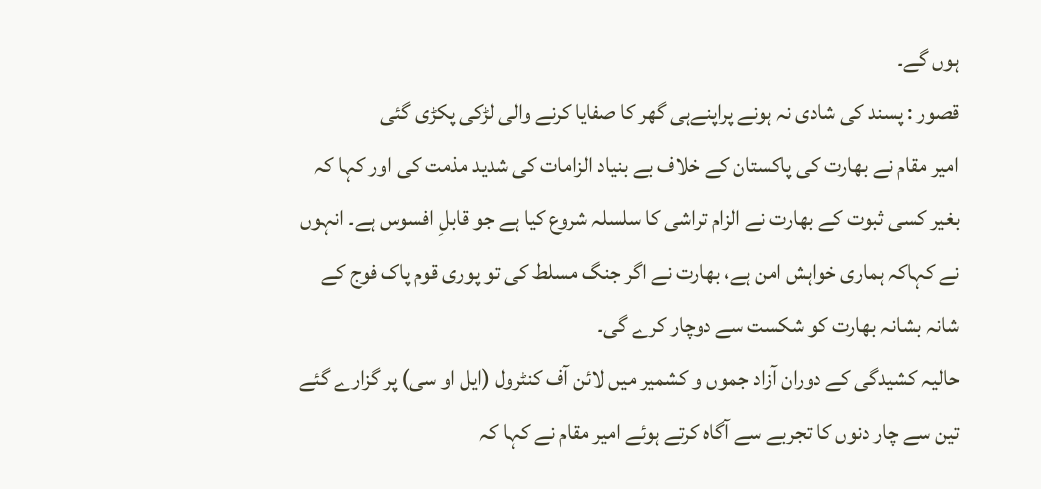ہوں گے۔
قصور : پسند کی شادی نہ ہونے پراپنےہی گھر کا صفایا کرنے والی لڑکی پکڑی گئی
امیر مقام نے بھارت کی پاکستان کے خلاف بے بنیاد الزامات کی شدید مذمت کی اور کہا کہ بغیر کسی ثبوت کے بھارت نے الزام تراشی کا سلسلہ شروع کیا ہے جو قابلِ افسوس ہے۔ انہوں نے کہاکہ ہماری خواہش امن ہے، بھارت نے اگر جنگ مسلط کی تو پوری قوم پاک فوج کے شانہ بشانہ بھارت کو شکست سے دوچار کرے گی۔
حالیہ کشیدگی کے دوران آزاد جموں و کشمیر میں لائن آف کنٹرول (ایل او سی) پر گزارے گئے تین سے چار دنوں کا تجربے سے آگاہ کرتے ہوئے امیر مقام نے کہا کہ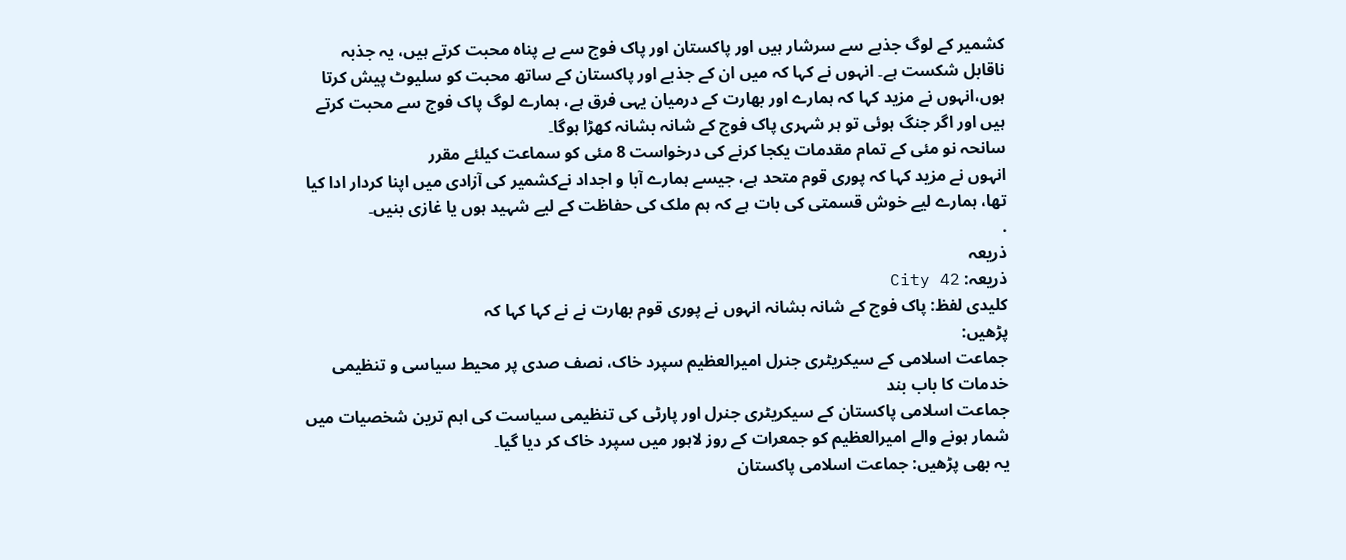کشمیر کے لوگ جذبے سے سرشار ہیں اور پاکستان اور پاک فوج سے بے پناہ محبت کرتے ہیں، یہ جذبہ ناقابل شکست ہے۔ انہوں نے کہا کہ میں ان کے جذبے اور پاکستان کے ساتھ محبت کو سلیوٹ پیش کرتا ہوں،انہوں نے مزید کہا کہ ہمارے اور بھارت کے درمیان یہی فرق ہے، ہمارے لوگ پاک فوج سے محبت کرتے ہیں اور اگر جنگ ہوئی تو ہر شہری پاک فوج کے شانہ بشانہ کھڑا ہوگا۔
سانحہ نو مئی کے تمام مقدمات یکجا کرنے کی درخواست 8 مئی کو سماعت کیلئے مقرر
انہوں نے مزید کہا کہ پوری قوم متحد ہے، جیسے ہمارے آبا و اجداد نےکشمیر کی آزادی میں اپنا کردار ادا کیا تھا، ہمارے لیے خوش قسمتی کی بات ہے کہ ہم ملک کی حفاظت کے لیے شہید ہوں یا غازی بنیں۔
.
ذریعہ
ذریعہ: City 42
کلیدی لفظ: پاک فوج کے شانہ بشانہ انہوں نے پوری قوم بھارت نے نے کہا کہا کہ
پڑھیں:
جماعت اسلامی کے سیکریٹری جنرل امیرالعظیم سپرد خاک، نصف صدی پر محیط سیاسی و تنظیمی خدمات کا باب بند
جماعت اسلامی پاکستان کے سیکریٹری جنرل اور پارٹی کی تنظیمی سیاست کی اہم ترین شخصیات میں شمار ہونے والے امیرالعظیم کو جمعرات کے روز لاہور میں سپرد خاک کر دیا گیا۔
یہ بھی پڑھیں: جماعت اسلامی پاکستان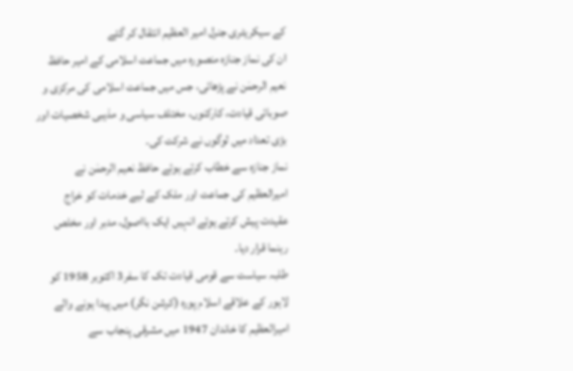کے سیکریٹری جنرل امیر العظیم انتقال کر گئے
ان کی نماز جنازہ منصورہ میں جماعت اسلامی کے امیر حافظ نعیم الرحمٰن نے پڑھائی، جس میں جماعت اسلامی کی مرکزی و صوبائی قیادت، کارکنوں، مختلف سیاسی و مذہبی شخصیات اور بڑی تعداد میں لوگوں نے شرکت کی۔
نماز جنازہ سے خطاب کرتے ہوئے حافظ نعیم الرحمٰن نے امیرالعظیم کی جماعت اور ملک کے لیے خدمات کو خراج عقیدت پیش کرتے ہوئے انہیں ایک بااصول، مدبر اور مخلص رہنما قرار دیا۔
طلبہ سیاست سے قومی قیادت تک کا سفر3 اکتوبر 1958 کو لاہور کے علاقے اسلام پورہ (کرشن نگر) میں پیدا ہونے والے امیرالعظیم کا خاندان 1947 میں مشرقی پنجاب سے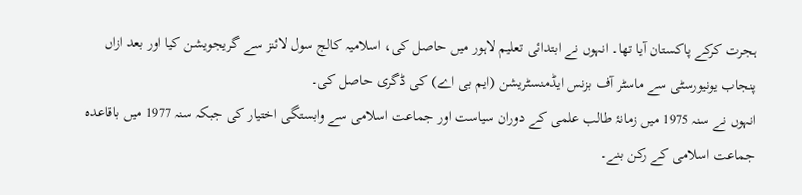ہجرت کرکے پاکستان آیا تھا۔ انہوں نے ابتدائی تعلیم لاہور میں حاصل کی، اسلامیہ کالج سول لائنز سے گریجویشن کیا اور بعد ازاں پنجاب یونیورسٹی سے ماسٹر آف بزنس ایڈمنسٹریشن (ایم بی اے) کی ڈگری حاصل کی۔
انہوں نے سنہ 1975 میں زمانۂ طالب علمی کے دوران سیاست اور جماعت اسلامی سے وابستگی اختیار کی جبکہ سنہ 1977 میں باقاعدہ جماعت اسلامی کے رکن بنے۔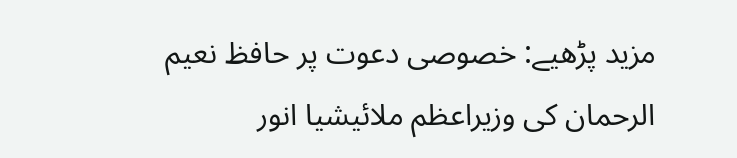مزید پڑھیے: خصوصی دعوت پر حافظ نعیم الرحمان کی وزیراعظم ملائیشیا انور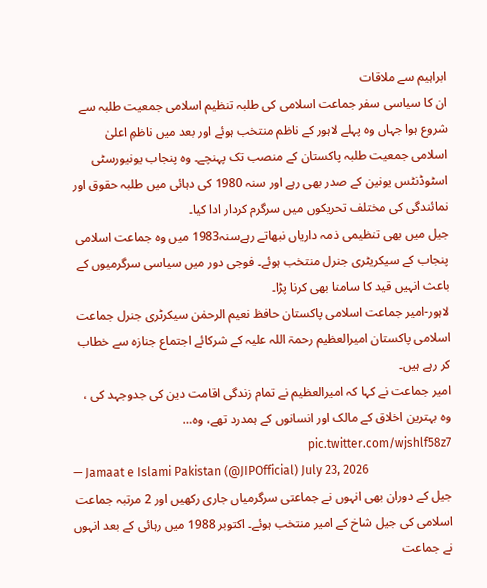ابراہیم سے ملاقات
ان کا سیاسی سفر جماعت اسلامی کی طلبہ تنظیم اسلامی جمعیت طلبہ سے شروع ہوا جہاں وہ پہلے لاہور کے ناظم منتخب ہوئے اور بعد میں ناظمِ اعلیٰ اسلامی جمعیت طلبہ پاکستان کے منصب تک پہنچے۔ وہ پنجاب یونیورسٹی اسٹوڈنٹس یونین کے صدر بھی رہے اور سنہ 1980 کی دہائی میں طلبہ حقوق اور نمائندگی کی مختلف تحریکوں میں سرگرم کردار ادا کیا۔
جیل میں بھی تنظیمی ذمہ داریاں نبھاتے رہےسنہ1983 میں وہ جماعت اسلامی پنجاب کے سیکریٹری جنرل منتخب ہوئے۔ فوجی دور میں سیاسی سرگرمیوں کے باعث انہیں قید کا سامنا بھی کرنا پڑا۔
لاہور-امیر جماعت اسلامی پاکستان حافظ نعیم الرحمٰن سیکرٹری جنرل جماعت اسلامی پاکستان امیرالعظیم رحمۃ اللہ علیہ کے شرکائے اجتماع جنازہ سے خطاب کر رہے ہیں۔
امیر جماعت نے کہا کہ امیرالعظیم نے تمام زندگی اقامت دین کی جدوجہد کی ، وہ بہترین اخلاق کے مالک اور انسانوں کے ہمدرد تھے، وہ… pic.twitter.com/wjshlf58z7
— Jamaat e Islami Pakistan (@JIPOfficial) July 23, 2026
جیل کے دوران بھی انہوں نے جماعتی سرگرمیاں جاری رکھیں اور 2 مرتبہ جماعت اسلامی کی جیل شاخ کے امیر منتخب ہوئے۔ اکتوبر 1988 میں رہائی کے بعد انہوں نے جماعت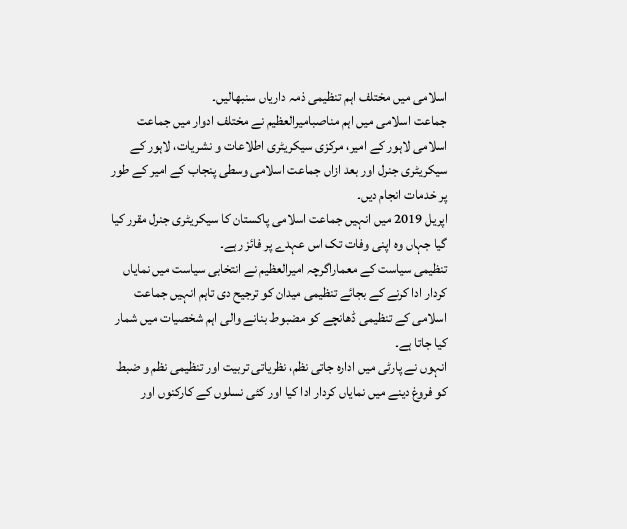اسلامی میں مختلف اہم تنظیمی ذمہ داریاں سنبھالیں۔
جماعت اسلامی میں اہم مناصبامیرالعظیم نے مختلف ادوار میں جماعت اسلامی لاہور کے امیر، مرکزی سیکریٹری اطلاعات و نشریات، لاہور کے سیکریٹری جنرل اور بعد ازاں جماعت اسلامی وسطی پنجاب کے امیر کے طور پر خدمات انجام دیں۔
اپریل 2019 میں انہیں جماعت اسلامی پاکستان کا سیکریٹری جنرل مقرر کیا گیا جہاں وہ اپنی وفات تک اس عہدے پر فائز رہے۔
تنظیمی سیاست کے معماراگرچہ امیرالعظیم نے انتخابی سیاست میں نمایاں کردار ادا کرنے کے بجائے تنظیمی میدان کو ترجیح دی تاہم انہیں جماعت اسلامی کے تنظیمی ڈھانچے کو مضبوط بنانے والی اہم شخصیات میں شمار کیا جاتا ہے۔
انہوں نے پارٹی میں ادارہ جاتی نظم، نظریاتی تربیت اور تنظیمی نظم و ضبط کو فروغ دینے میں نمایاں کردار ادا کیا اور کئی نسلوں کے کارکنوں اور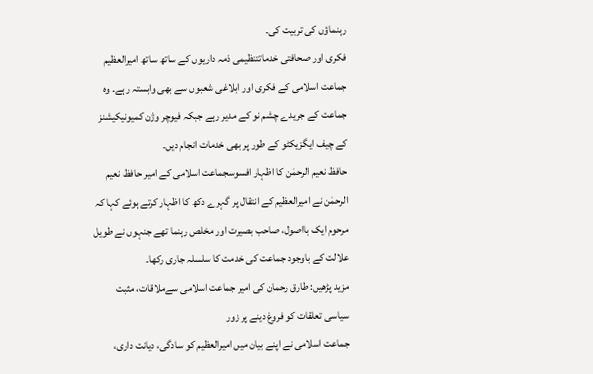رہنماؤں کی تربیت کی۔
فکری اور صحافتی خدماتتنظیمی ذمہ داریوں کے ساتھ ساتھ امیرالعظیم جماعت اسلامی کے فکری اور ابلاغی شعبوں سے بھی وابستہ رہے۔ وہ جماعت کے جریدے چشم نو کے مدیر رہے جبکہ فیوچر وژن کمیونیکیشنز کے چیف ایگزیکٹو کے طور پر بھی خدمات انجام دیں۔
حافظ نعیم الرحمٰن کا اظہار افسوسجماعت اسلامی کے امیر حافظ نعیم الرحمٰن نے امیرالعظیم کے انتقال پر گہرے دکھ کا اظہار کرتے ہوئے کہا کہ مرحوم ایک بااصول، صاحب بصیرت اور مخلص رہنما تھے جنہوں نے طویل علالت کے باوجود جماعت کی خدمت کا سلسلہ جاری رکھا۔
مزید پڑھیں: طارق رحمان کی امیر جماعت اسلامی سےملاقات، مثبت سیاسی تعلقات کو فروغ دینے پر زور
جماعت اسلامی نے اپنے بیان میں امیرالعظیم کو سادگی، دیانت داری،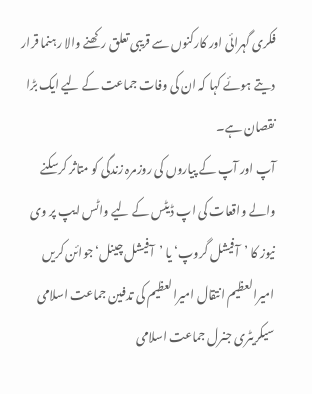فکری گہرائی اور کارکنوں سے قریبی تعلق رکھنے والا رہنما قرار دیتے ہوئے کہا کہ ان کی وفات جماعت کے لیے ایک بڑا نقصان ہے۔
آپ اور آپ کے پیاروں کی روزمرہ زندگی کو متاثر کرسکنے والے واقعات کی اپ ڈیٹس کے لیے واٹس ایپ پر وی نیوز کا ’آفیشل گروپ‘ یا ’آفیشل چینل‘ جوائن کریں
امیرالعظیم انتقال امیرالعظیم کی تدفین جماعت اسلامی سیکریٹری جنرل جماعت اسلامی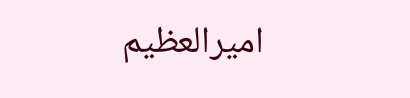امیرالعظیم